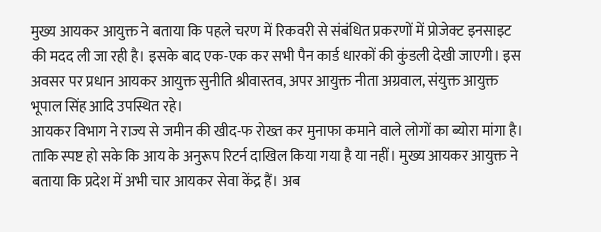मुख्य आयकर आयुक्त ने बताया कि पहले चरण में रिकवरी से संबंधित प्रकरणों में प्रोजेक्ट इनसाइट की मदद ली जा रही है। इसके बाद एक-एक कर सभी पैन कार्ड धारकों की कुंडली देखी जाएगी। इस अवसर पर प्रधान आयकर आयुक्त सुनीति श्रीवास्तव, अपर आयुक्त नीता अग्रवाल, संयुक्त आयुक्त भूपाल सिंह आदि उपस्थित रहे।
आयकर विभाग ने राज्य से जमीन की खीद-फ रोख्त कर मुनाफा कमाने वाले लोगों का ब्योरा मांगा है। ताकि स्पष्ट हो सके कि आय के अनुरूप रिटर्न दाखिल किया गया है या नहीं। मुख्य आयकर आयुक्त ने बताया कि प्रदेश में अभी चार आयकर सेवा केंद्र हैं। अब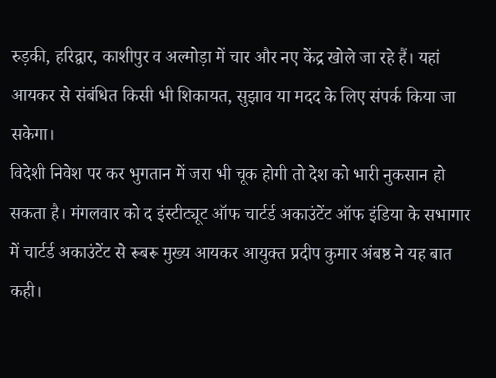रुड़की, हरिद्वार, काशीपुर व अल्मोड़ा में चार और नए केंद्र खोले जा रहे हैं। यहां आयकर से संबंधित किसी भी शिकायत, सुझाव या मदद के लिए संपर्क किया जा सकेगा।
विदेशी निवेश पर कर भुगतान में जरा भी चूक होगी तो देश को भारी नुकसान हो सकता है। मंगलवार को द इंस्टीट्यूट ऑफ चार्टर्ड अकाउंटेंट ऑफ इंडिया के सभागार में चार्टर्ड अकाउंटेंट से रूबरू मुख्य आयकर आयुक्त प्रदीप कुमार अंबष्ठ ने यह बात कही।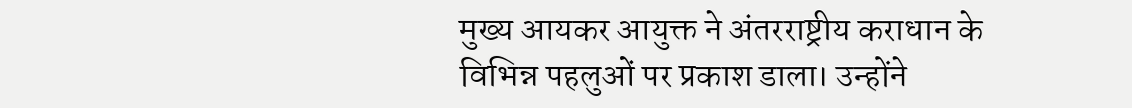मुख्य आयकर आयुक्त ने अंतरराष्ट्रीय कराधान के विभिन्न पहलुओं पर प्रकाश डाला। उन्होंने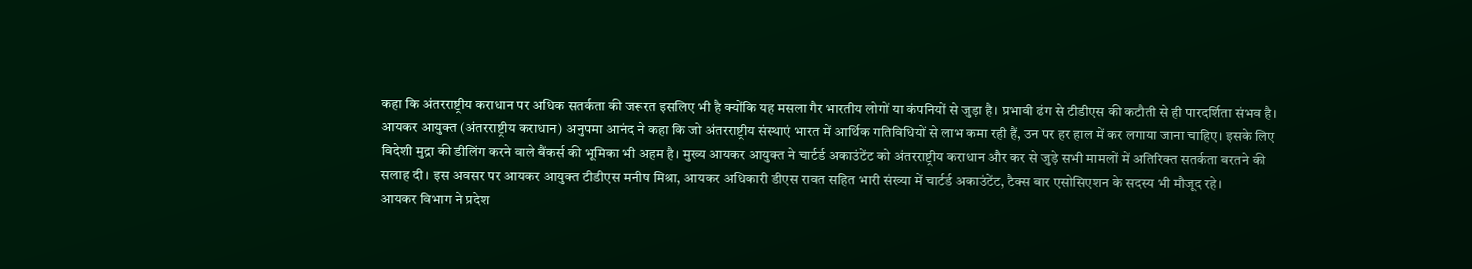कहा कि अंतरराष्ट्रीय कराधान पर अधिक सतर्कता की जरूरत इसलिए भी है क्योंकि यह मसला गैर भारतीय लोगों या कंपनियों से जुड़ा है। प्रभावी ढंग से टीडीएस की कटौती से ही पारदर्शिता संभव है।
आयकर आयुक्त (अंतरराष्ट्रीय कराधान) अनुपमा आनंद ने कहा कि जो अंतरराष्ट्रीय संस्थाएं भारत में आर्थिक गतिविधियों से लाभ कमा रही हैं, उन पर हर हाल में कर लगाया जाना चाहिए। इसके लिए विदेशी मुद्रा की डीलिंग करने वाले बैंकर्स की भूमिका भी अहम है। मुख्य आयकर आयुक्त ने चार्टर्ड अकाउंटेंट को अंतरराष्ट्रीय कराधान और कर से जुड़े सभी मामलों में अतिरिक्त सतर्कता बरतने की सलाह दी। इस अवसर पर आयकर आयुक्त टीडीएस मनीष मिश्रा, आयकर अधिकारी डीएस रावत सहित भारी संख्या में चार्टर्ड अकाउंटेंट, टैक्स बार एसोसिएशन के सदस्य भी मौजूद रहे।
आयकर विभाग ने प्रदेश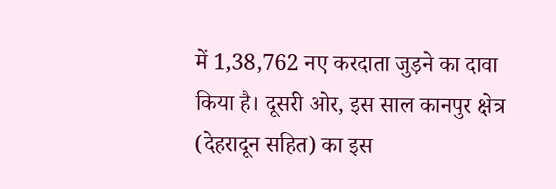में 1,38,762 नए करदाता जुड़ने का दावा किया है। दूसरी ओर, इस साल कानपुर क्षेत्र (देहरादून सहित) का इस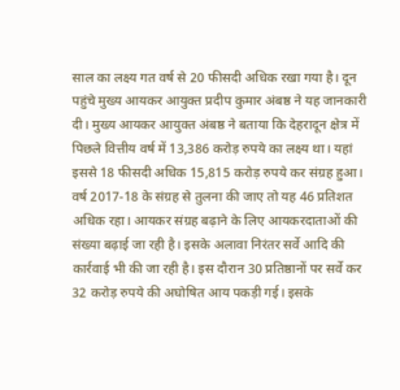साल का लक्ष्य गत वर्ष से 20 फीसदी अधिक रखा गया है। दून पहुंचे मुख्य आयकर आयुक्त प्रदीप कुमार अंबष्ठ ने यह जानकारी दी। मुख्य आयकर आयुक्त अंबष्ठ ने बताया कि देहरादून क्षेत्र में पिछले वित्तीय वर्ष में 13,386 करोड़ रुपये का लक्ष्य था। यहां इससे 18 फीसदी अधिक 15,815 करोड़ रुपये कर संग्रह हुआ।
वर्ष 2017-18 के संग्रह से तुलना की जाए तो यह 46 प्रतिशत अधिक रहा। आयकर संग्रह बढ़ाने के लिए आयकरदाताओं की संख्या बढ़ाई जा रही है। इसके अलावा निरंतर सर्वे आदि की कार्रवाई भी की जा रही है। इस दौरान 30 प्रतिष्ठानों पर सर्वे कर 32 करोड़ रुपये की अघोषित आय पकड़ी गई। इसके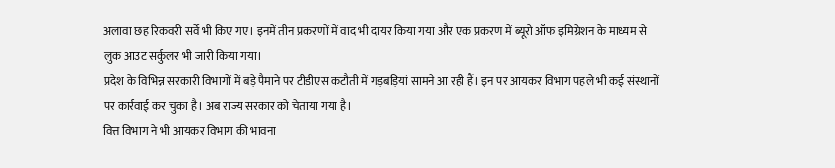अलावा छह रिकवरी सर्वे भी किए गए। इनमें तीन प्रकरणों में वाद भी दायर किया गया और एक प्रकरण में ब्यूरो ऑफ इमिग्रेशन के माध्यम से लुक आउट सर्कुलर भी जारी किया गया।
प्रदेश के विभिन्न सरकारी विभागों में बड़े पैमाने पर टीडीएस कटौती में गड़बड़ियां सामने आ रही हैं। इन पर आयकर विभाग पहले भी कई संस्थानों पर कार्रवाई कर चुका है। अब राज्य सरकार को चेताया गया है।
वित्त विभाग ने भी आयकर विभाग की भावना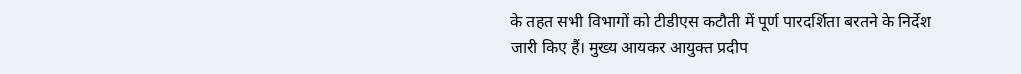के तहत सभी विभागों को टीडीएस कटौती में पूर्ण पारदर्शिता बरतने के निर्देश जारी किए हैं। मुख्य आयकर आयुक्त प्रदीप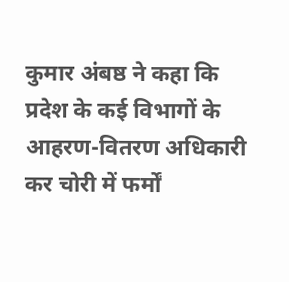कुमार अंबष्ठ ने कहा कि प्रदेश के कई विभागों के आहरण-वितरण अधिकारी कर चोरी में फर्मों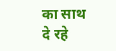का साथ दे रहे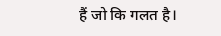हैं जो कि गलत है।